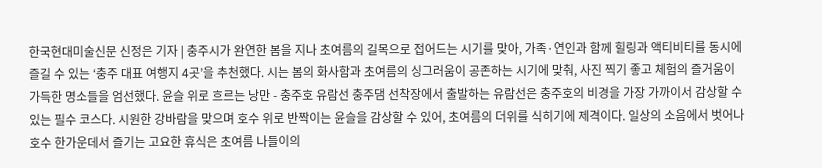한국현대미술신문 신정은 기자 | 충주시가 완연한 봄을 지나 초여름의 길목으로 접어드는 시기를 맞아, 가족·연인과 함께 힐링과 액티비티를 동시에 즐길 수 있는 ‘충주 대표 여행지 4곳’을 추천했다. 시는 봄의 화사함과 초여름의 싱그러움이 공존하는 시기에 맞춰, 사진 찍기 좋고 체험의 즐거움이 가득한 명소들을 엄선했다. 윤슬 위로 흐르는 낭만 - 충주호 유람선 충주댐 선착장에서 출발하는 유람선은 충주호의 비경을 가장 가까이서 감상할 수 있는 필수 코스다. 시원한 강바람을 맞으며 호수 위로 반짝이는 윤슬을 감상할 수 있어, 초여름의 더위를 식히기에 제격이다. 일상의 소음에서 벗어나 호수 한가운데서 즐기는 고요한 휴식은 초여름 나들이의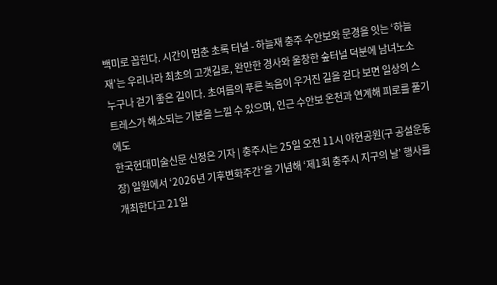백미로 꼽힌다. 시간이 멈춘 초록 터널 - 하늘재 충주 수안보와 문경을 잇는 ‘하늘재’는 우리나라 최초의 고갯길로, 완만한 경사와 울창한 숲터널 덕분에 남녀노소 누구나 걷기 좋은 길이다. 초여름의 푸른 녹음이 우거진 길을 걷다 보면 일상의 스트레스가 해소되는 기분을 느낄 수 있으며, 인근 수안보 온천과 연계해 피로를 풀기에도
한국현대미술신문 신정은 기자 | 충주시는 25일 오전 11시 야현공원(구 공설운동장) 일원에서 ‘2026년 기후변화주간’을 기념해 ‘제1회 충주시 지구의 날’ 행사를 개최한다고 21일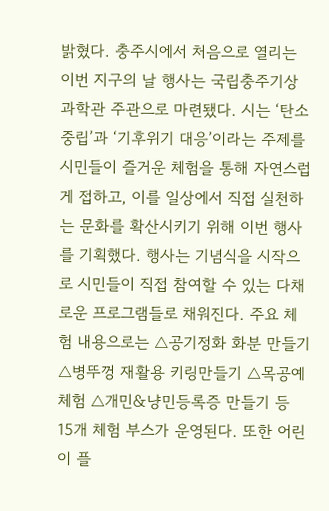밝혔다. 충주시에서 처음으로 열리는 이번 지구의 날 행사는 국립충주기상과학관 주관으로 마련됐다. 시는 ‘탄소중립’과 ‘기후위기 대응’이라는 주제를 시민들이 즐거운 체험을 통해 자연스럽게 접하고, 이를 일상에서 직접 실천하는 문화를 확산시키기 위해 이번 행사를 기획했다. 행사는 기념식을 시작으로 시민들이 직접 참여할 수 있는 다채로운 프로그램들로 채워진다. 주요 체험 내용으로는 △공기정화 화분 만들기 △병뚜껑 재활용 키링만들기 △목공예 체험 △개민&냥민등록증 만들기 등 15개 체험 부스가 운영된다. 또한 어린이 플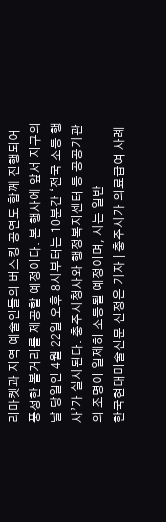리마켓과 지역 예술인들의 버스킹 공연도 함께 진행되어 풍성한 볼거리를 제공할 예정이다. 본 행사에 앞서 지구의 날 당일인 4월 22일 오후 8시부터는 10분간 ‘전국 소등 행사’가 실시된다. 충주시청사와 행정복지센터 등 공공기관의 조명이 일제히 소등될 예정이며, 시는 일반
한국현대미술신문 신정은 기자 | 충주시가 의료급여 사례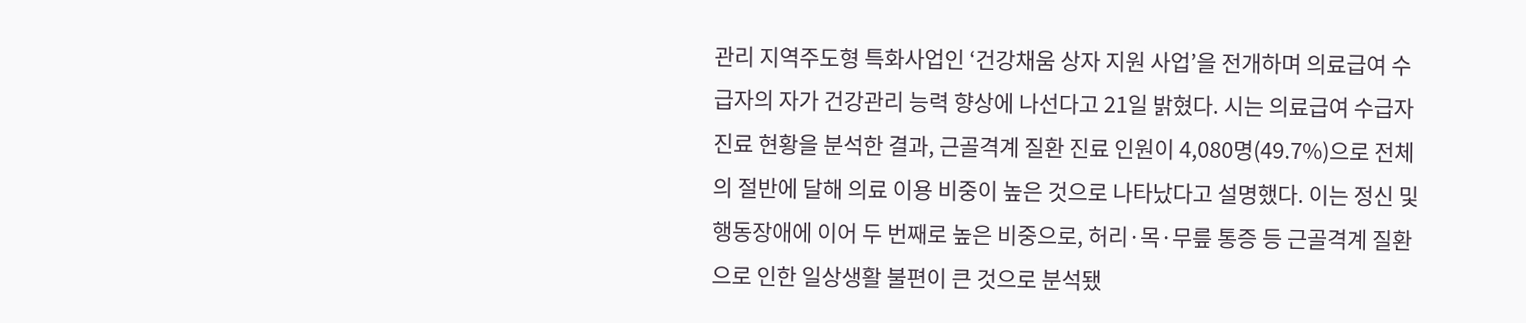관리 지역주도형 특화사업인 ‘건강채움 상자 지원 사업’을 전개하며 의료급여 수급자의 자가 건강관리 능력 향상에 나선다고 21일 밝혔다. 시는 의료급여 수급자 진료 현황을 분석한 결과, 근골격계 질환 진료 인원이 4,080명(49.7%)으로 전체의 절반에 달해 의료 이용 비중이 높은 것으로 나타났다고 설명했다. 이는 정신 및 행동장애에 이어 두 번째로 높은 비중으로, 허리·목·무릎 통증 등 근골격계 질환으로 인한 일상생활 불편이 큰 것으로 분석됐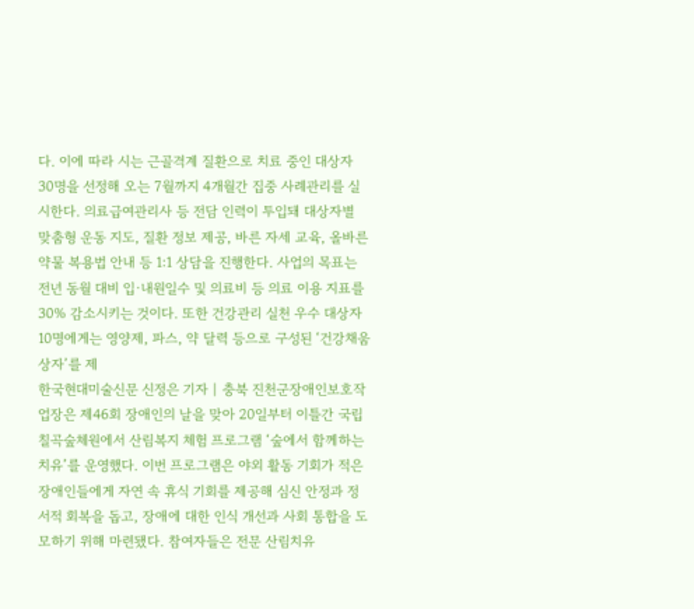다. 이에 따라 시는 근골격계 질환으로 치료 중인 대상자 30명을 선정해 오는 7월까지 4개월간 집중 사례관리를 실시한다. 의료급여관리사 등 전담 인력이 투입돼 대상자별 맞춤형 운동 지도, 질환 정보 제공, 바른 자세 교육, 올바른 약물 복용법 안내 등 1:1 상담을 진행한다. 사업의 목표는 전년 동월 대비 입·내원일수 및 의료비 등 의료 이용 지표를 30% 감소시키는 것이다. 또한 건강관리 실천 우수 대상자 10명에게는 영양제, 파스, 약 달력 등으로 구성된 ‘건강채움 상자’를 제
한국현대미술신문 신정은 기자 | 충북 진천군장애인보호작업장은 제46회 장애인의 날을 맞아 20일부터 이틀간 국립칠곡숲체원에서 산림복지 체험 프로그램 ‘숲에서 함께하는 치유’를 운영했다. 이번 프로그램은 야외 활동 기회가 적은 장애인들에게 자연 속 휴식 기회를 제공해 심신 안정과 정서적 회복을 돕고, 장애에 대한 인식 개선과 사회 통합을 도모하기 위해 마련됐다. 참여자들은 전문 산림치유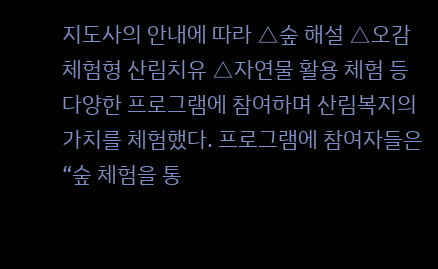지도사의 안내에 따라 △숲 해설 △오감 체험형 산림치유 △자연물 활용 체험 등 다양한 프로그램에 참여하며 산림복지의 가치를 체험했다. 프로그램에 참여자들은 “숲 체험을 통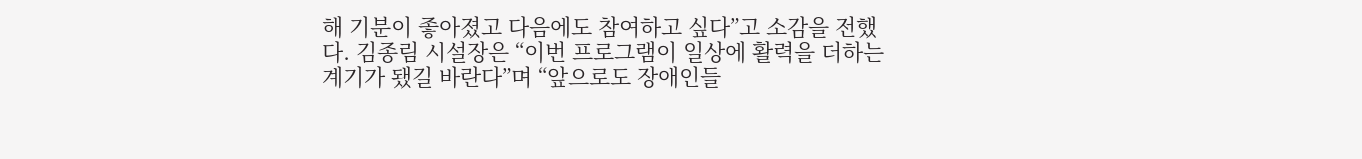해 기분이 좋아졌고 다음에도 참여하고 싶다”고 소감을 전했다. 김종림 시설장은 “이번 프로그램이 일상에 활력을 더하는 계기가 됐길 바란다”며 “앞으로도 장애인들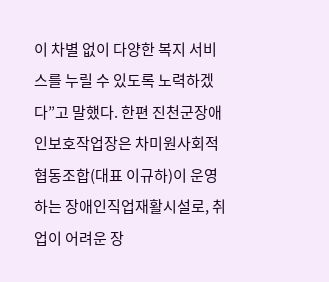이 차별 없이 다양한 복지 서비스를 누릴 수 있도록 노력하겠다”고 말했다. 한편 진천군장애인보호작업장은 차미원사회적협동조합(대표 이규하)이 운영하는 장애인직업재활시설로, 취업이 어려운 장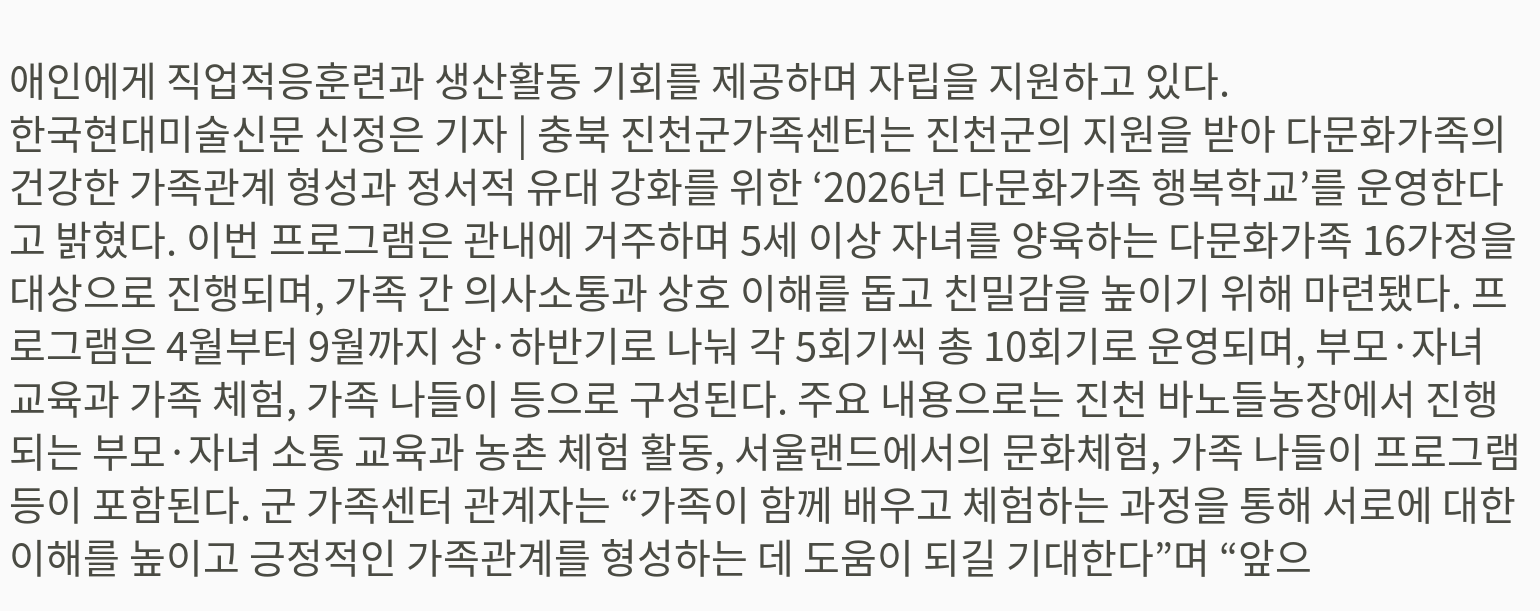애인에게 직업적응훈련과 생산활동 기회를 제공하며 자립을 지원하고 있다.
한국현대미술신문 신정은 기자 | 충북 진천군가족센터는 진천군의 지원을 받아 다문화가족의 건강한 가족관계 형성과 정서적 유대 강화를 위한 ‘2026년 다문화가족 행복학교’를 운영한다고 밝혔다. 이번 프로그램은 관내에 거주하며 5세 이상 자녀를 양육하는 다문화가족 16가정을 대상으로 진행되며, 가족 간 의사소통과 상호 이해를 돕고 친밀감을 높이기 위해 마련됐다. 프로그램은 4월부터 9월까지 상·하반기로 나눠 각 5회기씩 총 10회기로 운영되며, 부모·자녀 교육과 가족 체험, 가족 나들이 등으로 구성된다. 주요 내용으로는 진천 바노들농장에서 진행되는 부모·자녀 소통 교육과 농촌 체험 활동, 서울랜드에서의 문화체험, 가족 나들이 프로그램 등이 포함된다. 군 가족센터 관계자는 “가족이 함께 배우고 체험하는 과정을 통해 서로에 대한 이해를 높이고 긍정적인 가족관계를 형성하는 데 도움이 되길 기대한다”며 “앞으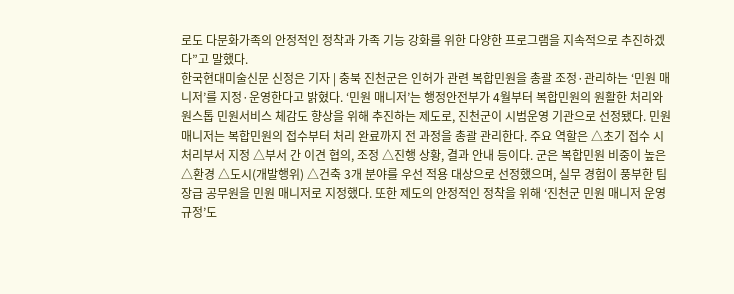로도 다문화가족의 안정적인 정착과 가족 기능 강화를 위한 다양한 프로그램을 지속적으로 추진하겠다”고 말했다.
한국현대미술신문 신정은 기자 | 충북 진천군은 인허가 관련 복합민원을 총괄 조정·관리하는 ‘민원 매니저’를 지정·운영한다고 밝혔다. ‘민원 매니저’는 행정안전부가 4월부터 복합민원의 원활한 처리와 원스톱 민원서비스 체감도 향상을 위해 추진하는 제도로, 진천군이 시범운영 기관으로 선정됐다. 민원 매니저는 복합민원의 접수부터 처리 완료까지 전 과정을 총괄 관리한다. 주요 역할은 △초기 접수 시 처리부서 지정 △부서 간 이견 협의, 조정 △진행 상황, 결과 안내 등이다. 군은 복합민원 비중이 높은 △환경 △도시(개발행위) △건축 3개 분야를 우선 적용 대상으로 선정했으며, 실무 경험이 풍부한 팀장급 공무원을 민원 매니저로 지정했다. 또한 제도의 안정적인 정착을 위해 ‘진천군 민원 매니저 운영 규정’도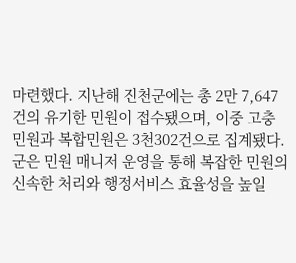마련했다. 지난해 진천군에는 총 2만 7,647건의 유기한 민원이 접수됐으며, 이중 고충민원과 복합민원은 3천302건으로 집계됐다. 군은 민원 매니저 운영을 통해 복잡한 민원의 신속한 처리와 행정서비스 효율성을 높일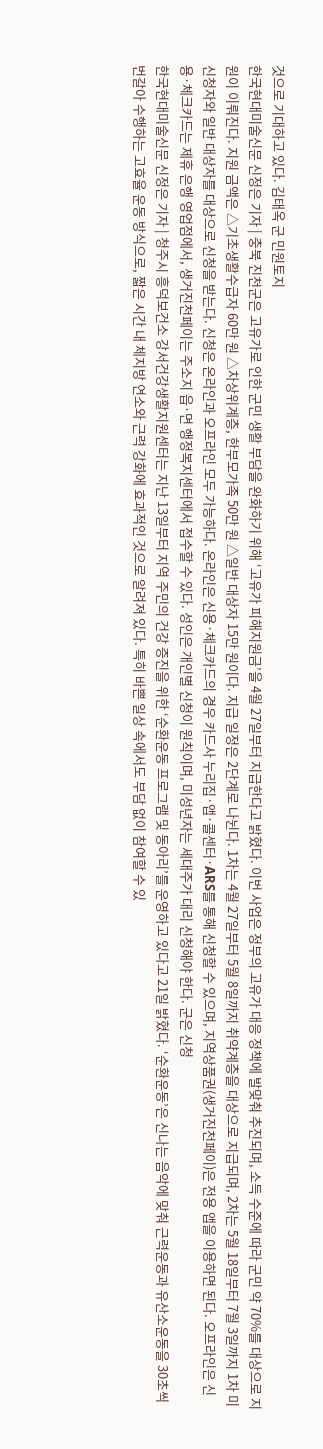것으로 기대하고 있다. 김태옥 군 민원토지
한국현대미술신문 신정은 기자 | 충북 진천군은 고유가로 인한 군민 생활 부담을 완화하기 위해 ‘고유가 피해지원금’을 4월 27일부터 지급한다고 밝혔다. 이번 사업은 정부의 고유가 대응 정책에 발맞춰 추진되며, 소득 수준에 따라 군민 약 70%를 대상으로 지원이 이뤄진다. 지원 금액은 △기초생활수급자 60만 원 △차상위계층, 한부모가족 50만 원 △일반 대상자 15만 원이다. 지급 일정은 2단계로 나뉜다. 1차는 4월 27일부터 5월 8일까지 취약계층을 대상으로 지급되며, 2차는 5월 18일부터 7월 3일까지 1차 미신청자와 일반 대상자를 대상으로 신청을 받는다. 신청은 온라인과 오프라인 모두 가능하다. 온라인은 신용·체크카드의 경우 카드사 누리집·앱·콜센터·ARS를 통해 신청할 수 있으며, 지역상품권(생거진천페이)은 전용 앱을 이용하면 된다. 오프라인은 신용·체크카드는 제휴 은행 영업점에서, 생거진천페이는 주소지 읍·면 행정복지센터에서 접수할 수 있다. 성인은 개인별 신청이 원칙이며, 미성년자는 세대주가 대리 신청해야 한다. 군은 신청
한국현대미술신문 신정은 기자 | 청주시 흥덕보건소 강서건강생활지원센터는 지난 13일부터 지역 주민의 건강 증진을 위한 ‘순환운동 프로그램 및 동아리’를 운영하고 있다고 21일 밝혔다. ‘순환운동’은 신나는 음악에 맞춰 근력운동과 유산소운동을 30초씩 번갈아 수행하는 고효율 운동 방식으로, 짧은 시간 내 체지방 연소와 근력 강화에 효과적인 것으로 알려져 있다. 특히 바쁜 일상 속에서도 부담 없이 참여할 수 있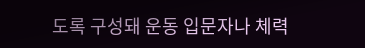도록 구성돼 운동 입문자나 체력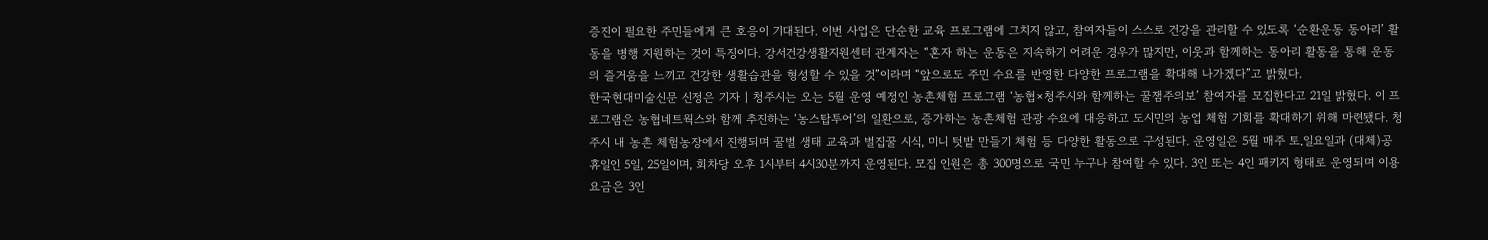증진이 필요한 주민들에게 큰 호응이 기대된다. 이번 사업은 단순한 교육 프로그램에 그치지 않고, 참여자들이 스스로 건강을 관리할 수 있도록 ‘순환운동 동아리’ 활동을 병행 지원하는 것이 특징이다. 강서건강생활지원센터 관계자는 “혼자 하는 운동은 지속하기 어려운 경우가 많지만, 이웃과 함께하는 동아리 활동을 통해 운동의 즐거움을 느끼고 건강한 생활습관을 형성할 수 있을 것”이라며 “앞으로도 주민 수요를 반영한 다양한 프로그램을 확대해 나가겠다”고 밝혔다.
한국현대미술신문 신정은 기자 | 청주시는 오는 5월 운영 예정인 농촌체험 프로그램 ‘농협×청주시와 함께하는 꿀잼주의보’ 참여자를 모집한다고 21일 밝혔다. 이 프로그램은 농협네트웍스와 함께 추진하는 ‘농스탑투어’의 일환으로, 증가하는 농촌체험 관광 수요에 대응하고 도시민의 농업 체험 기회를 확대하기 위해 마련됐다. 청주시 내 농촌 체험농장에서 진행되며 꿀벌 생태 교육과 벌집꿀 시식, 미니 텃밭 만들기 체험 등 다양한 활동으로 구성된다. 운영일은 5월 매주 토․일요일과 (대체)공휴일인 5일, 25일이며, 회차당 오후 1시부터 4시30분까지 운영된다. 모집 인원은 총 300명으로 국민 누구나 참여할 수 있다. 3인 또는 4인 패키지 형태로 운영되며 이용 요금은 3인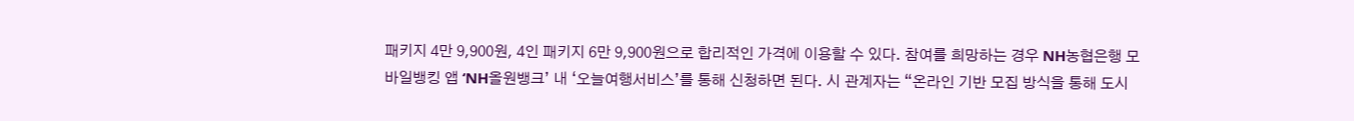패키지 4만 9,900원, 4인 패키지 6만 9,900원으로 합리적인 가격에 이용할 수 있다. 참여를 희망하는 경우 NH농협은행 모바일뱅킹 앱 ‘NH올원뱅크’ 내 ‘오늘여행서비스’를 통해 신청하면 된다. 시 관계자는 “온라인 기반 모집 방식을 통해 도시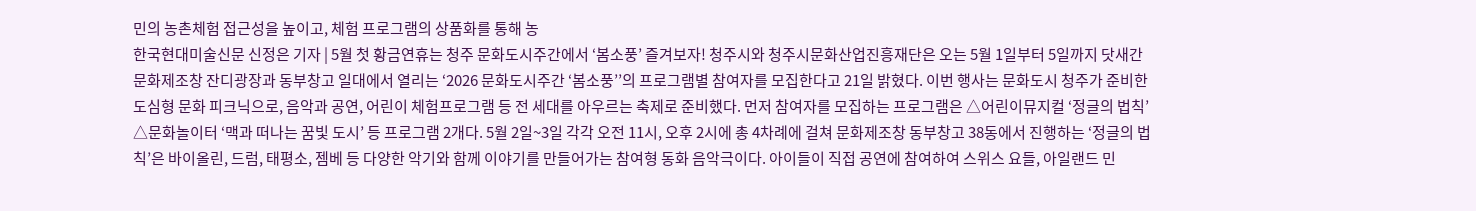민의 농촌체험 접근성을 높이고, 체험 프로그램의 상품화를 통해 농
한국현대미술신문 신정은 기자 | 5월 첫 황금연휴는 청주 문화도시주간에서 ‘봄소풍’ 즐겨보자! 청주시와 청주시문화산업진흥재단은 오는 5월 1일부터 5일까지 닷새간 문화제조창 잔디광장과 동부창고 일대에서 열리는 ‘2026 문화도시주간 ‘봄소풍’’의 프로그램별 참여자를 모집한다고 21일 밝혔다. 이번 행사는 문화도시 청주가 준비한 도심형 문화 피크닉으로, 음악과 공연, 어린이 체험프로그램 등 전 세대를 아우르는 축제로 준비했다. 먼저 참여자를 모집하는 프로그램은 △어린이뮤지컬 ‘정글의 법칙’ △문화놀이터 ‘맥과 떠나는 꿈빛 도시’ 등 프로그램 2개다. 5월 2일~3일 각각 오전 11시, 오후 2시에 총 4차례에 걸쳐 문화제조창 동부창고 38동에서 진행하는 ‘정글의 법칙’은 바이올린, 드럼, 태평소, 젬베 등 다양한 악기와 함께 이야기를 만들어가는 참여형 동화 음악극이다. 아이들이 직접 공연에 참여하여 스위스 요들, 아일랜드 민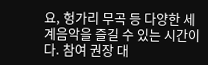요, 헝가리 무곡 등 다양한 세계음악을 즐길 수 있는 시간이다. 참여 권장 대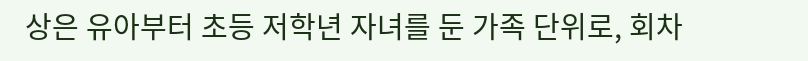상은 유아부터 초등 저학년 자녀를 둔 가족 단위로, 회차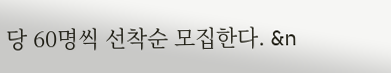당 60명씩 선착순 모집한다. &n